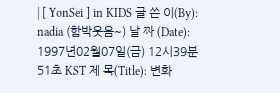| [ YonSei ] in KIDS 글 쓴 이(By): nadia (함박웃음~) 날 짜 (Date): 1997년02월07일(금) 12시39분51초 KST 제 목(Title): 변화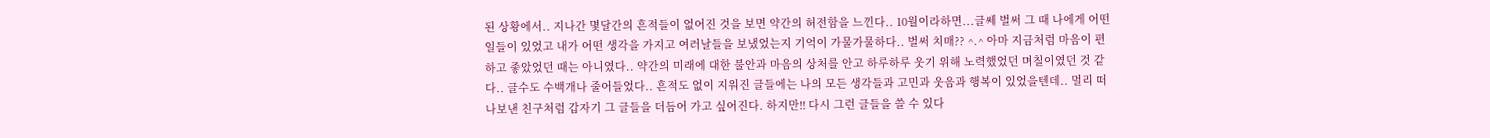된 상황에서.. 지나간 몇달간의 흔적들이 없어진 것을 보면 약간의 허전함을 느낀다.. 10월이라하면...글쎄 벌써 그 때 나에게 어떤 일들이 있었고 내가 어떤 생각을 가지고 여러날들을 보냈었는지 기억이 가물가물하다.. 벌써 치매?? ^.^ 아마 지금처럼 마음이 편하고 좋았었던 때는 아니였다.. 약간의 미래에 대한 불안과 마음의 상처를 안고 하루하루 웃기 위해 노력했었던 며칠이였던 것 같다.. 글수도 수백개나 줄어들었다.. 흔적도 없이 지워진 글들에는 나의 모든 생각들과 고민과 웃음과 행복이 있었을텐데.. 멀리 떠나보낸 친구처럼 갑자기 그 글들을 더듬어 가고 싶어진다. 하지만!! 다시 그런 글들을 쓸 수 있다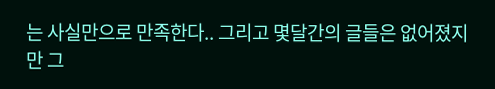는 사실만으로 만족한다.. 그리고 몇달간의 글들은 없어졌지만 그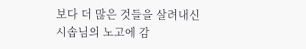보다 더 많은 것들을 살려내신 시솝님의 노고에 감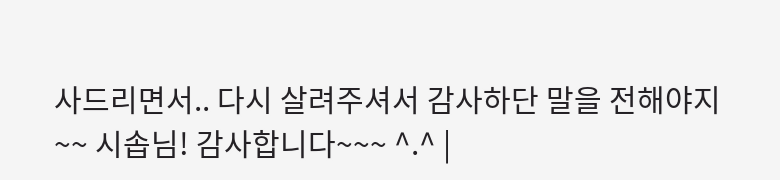사드리면서.. 다시 살려주셔서 감사하단 말을 전해야지~~ 시솝님! 감사합니다~~~ ^.^ |